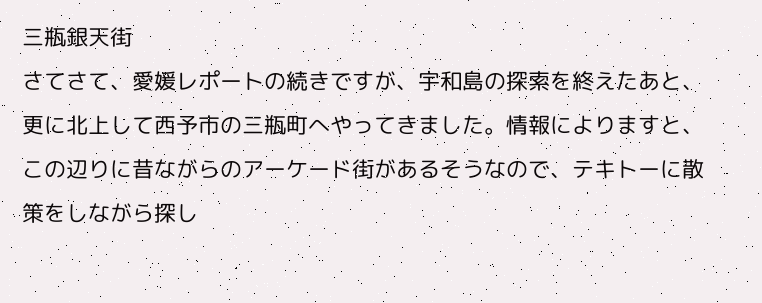三瓶銀天街
さてさて、愛媛レポートの続きですが、宇和島の探索を終えたあと、更に北上して西予市の三瓶町へやってきました。情報によりますと、この辺りに昔ながらのアーケード街があるそうなので、テキトーに散策をしながら探し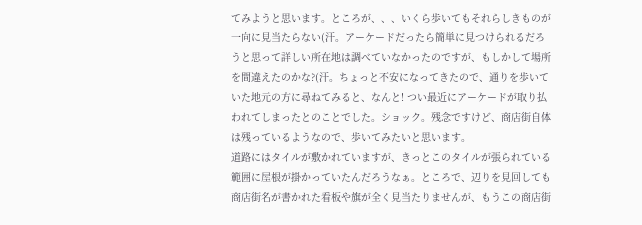てみようと思います。ところが、、、いくら歩いてもそれらしきものが一向に見当たらない(汗。アーケードだったら簡単に見つけられるだろうと思って詳しい所在地は調べていなかったのですが、もしかして場所を間違えたのかな?(汗。ちょっと不安になってきたので、通りを歩いていた地元の方に尋ねてみると、なんと! つい最近にアーケードが取り払われてしまったとのことでした。ショック。残念ですけど、商店街自体は残っているようなので、歩いてみたいと思います。
道路にはタイルが敷かれていますが、きっとこのタイルが張られている範囲に屋根が掛かっていたんだろうなぁ。ところで、辺りを見回しても商店街名が書かれた看板や旗が全く見当たりませんが、もうこの商店街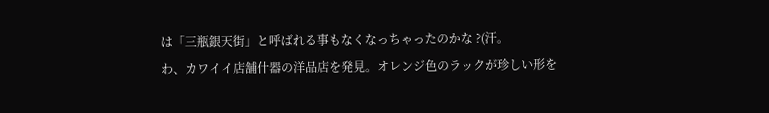は「三瓶銀天街」と呼ばれる事もなくなっちゃったのかな ?(汗。
わ、カワイイ店舗什器の洋品店を発見。オレンジ色のラックが珍しい形を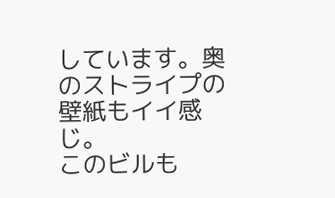しています。奥のストライプの壁紙もイイ感じ。
このビルも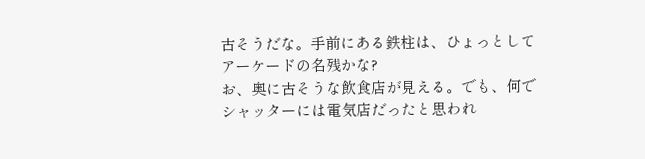古そうだな。手前にある鉄柱は、ひょっとしてアーケードの名残かな?
お、奥に古そうな飲食店が見える。でも、何でシャッターには電気店だったと思われ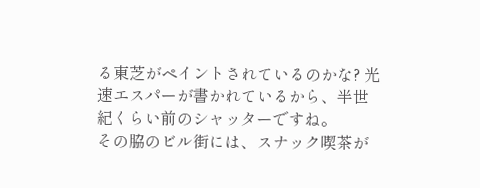る東芝がペイントされているのかな? 光速エスパーが書かれているから、半世紀くらい前のシャッターですね。
その脇のビル街には、スナック喫茶が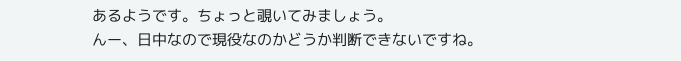あるようです。ちょっと覗いてみましょう。
んー、日中なので現役なのかどうか判断できないですね。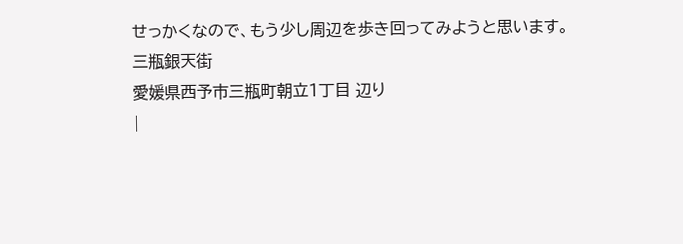せっかくなので、もう少し周辺を歩き回ってみようと思います。
三瓶銀天街
愛媛県西予市三瓶町朝立1丁目 辺り
|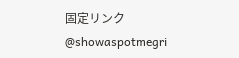固定リンク
@showaspotmegri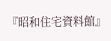『昭和住宅資料館』